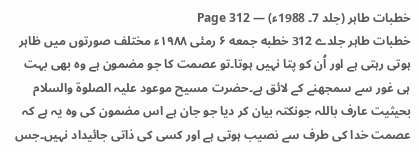خطبات طاہر (جلد 7۔ 1988ء) — Page 312
خطبات طاہر جلدے 312 خطبه جمعه ۶ رمئی ۱۹۸۸ء مختلف صورتوں میں ظاہر ہوتی رہتی ہے اور اُن کو پتا نہیں ہوتا۔تو عصمت کا جو مضمون ہے وہ بھی بہت ہی غور سے سمجھنے کے لائق ہے۔حضرت مسیح موعود علیہ الصلوۃ والسلام بحیثیت عارف باللہ جونکتہ بیان کر دیا جو جان ہے اس مضمون کی وہ یہ ہے کہ عصمت خدا کی طرف سے نصیب ہوتی ہے اور کسی کی ذاتی جائیداد نہیں۔جس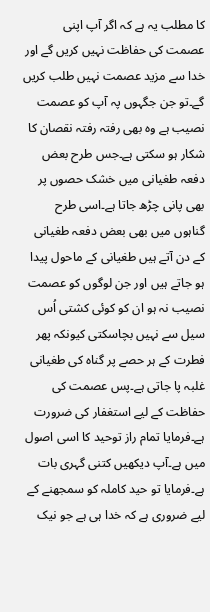کا مطلب یہ ہے کہ اگر آپ اپنی عصمت کی حفاظت نہیں کریں گے اور خدا سے مزید عصمت نہیں طلب کریں گے۔تو جن جگہوں پہ آپ کو عصمت نصیب ہے وہ بھی رفتہ رفتہ نقصان کا شکار ہو سکتی ہے۔جس طرح بعض دفعہ طغیانی میں خشک حصوں پر بھی پانی چڑھ جاتا ہے۔اسی طرح گناہوں میں بھی بعض دفعہ طغیانی کے دن آتے ہیں طغیانی کے ماحول پیدا ہو جاتے ہیں اور جن لوگوں کو عصمت نصیب نہ ہو ان کو کوئی کشتی اُس سیل سے نہیں بچاسکتی کیونکہ پھر فطرت کے ہر حصے پر گناہ کی طغیانی غلبہ پا جاتی ہے۔پس عصمت کی حفاظت کے لیے استغفار کی ضرورت ہے۔فرمایا تمام راز توحید کا اسی اصول میں ہے۔آپ دیکھیں کتنی گہری بات ہے۔فرمایا تو حید کاملہ کو سمجھنے کے لیے ضروری ہے کہ خدا ہی ہے جو نیک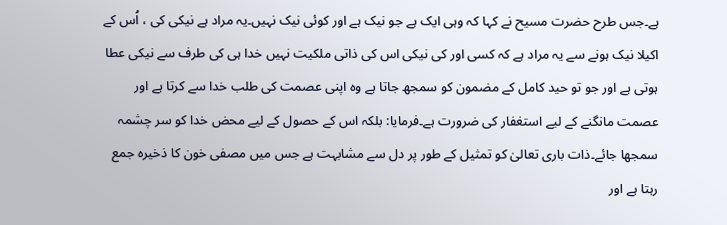ہے۔جس طرح حضرت مسیح نے کہا کہ وہی ایک ہے جو نیک ہے اور کوئی نیک نہیں۔یہ مراد ہے نیکی کی ، اُس کے اکیلا نیک ہونے سے یہ مراد ہے کہ کسی اور کی نیکی اس کی ذاتی ملکیت نہیں خدا ہی کی طرف سے نیکی عطا ہوتی ہے اور جو تو حید کامل کے مضمون کو سمجھ جاتا ہے وہ اپنی عصمت کی طلب خدا سے کرتا ہے اور عصمت مانگنے کے لیے استغفار کی ضرورت ہے۔فرمایا: بلکہ اس کے حصول کے لیے محض خدا کو سر چشمہ سمجھا جائے۔ذات باری تعالیٰ کو تمثیل کے طور پر دل سے مشابہت ہے جس میں مصفی خون کا ذخیرہ جمع رہتا ہے اور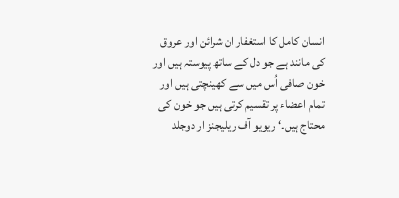انسان کامل کا استغفار ان شرائن اور عروق کی مانند ہے جو دل کے ساتھ پیوستہ ہیں اور خون صافی اُس میں سے کھینچتی ہیں اور تمام اعضاء پر تقسیم کرتی ہیں جو خون کی محتاج ہیں۔‘ ریویو آف ریلیجنز ار دوجلد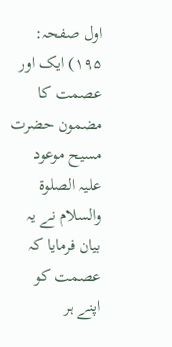اول صفحہ: ۱۹۵) ایک اور عصمت کا مضمون حضرت مسیح موعود علیہ الصلوۃ والسلام نے یہ بیان فرمایا کہ عصمت کو اپنے ہر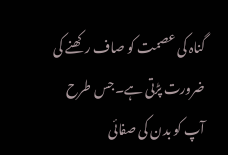گناہ کی عصمت کو صاف رکھنے کی ضرورت پڑتی ہے۔جس طرح آپ کو بدن کی صفائی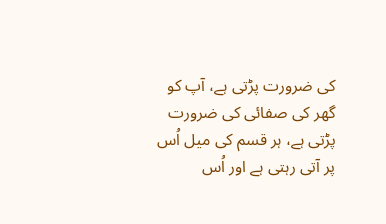کی ضرورت پڑتی ہے، آپ کو گھر کی صفائی کی ضرورت پڑتی ہے، ہر قسم کی میل اُس پر آتی رہتی ہے اور اُس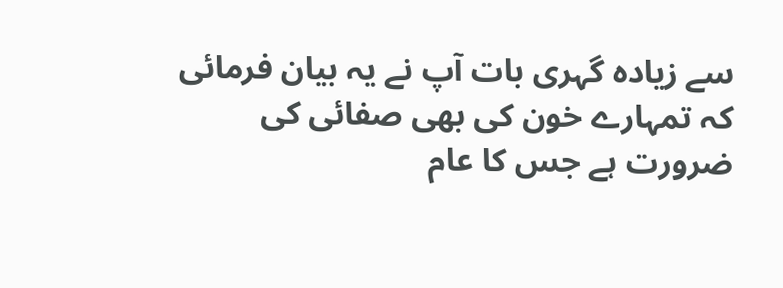سے زیادہ گہری بات آپ نے یہ بیان فرمائی کہ تمہارے خون کی بھی صفائی کی ضرورت ہے جس کا عام